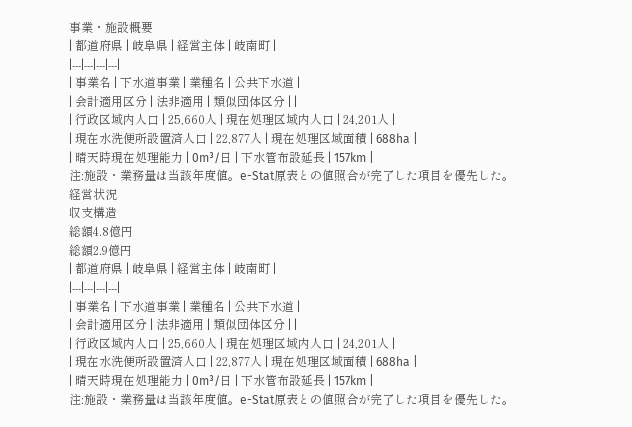事業・施設概要
| 都道府県 | 岐阜県 | 経営主体 | 岐南町 |
|---|---|---|---|
| 事業名 | 下水道事業 | 業種名 | 公共下水道 |
| 会計適用区分 | 法非適用 | 類似団体区分 | |
| 行政区域内人口 | 25,660人 | 現在処理区域内人口 | 24,201人 |
| 現在水洗便所設置済人口 | 22,877人 | 現在処理区域面積 | 688ha |
| 晴天時現在処理能力 | 0m³/日 | 下水管布設延長 | 157km |
注:施設・業務量は当該年度値。e-Stat原表との値照合が完了した項目を優先した。
経営状況
収支構造
総額4.8億円
総額2.9億円
| 都道府県 | 岐阜県 | 経営主体 | 岐南町 |
|---|---|---|---|
| 事業名 | 下水道事業 | 業種名 | 公共下水道 |
| 会計適用区分 | 法非適用 | 類似団体区分 | |
| 行政区域内人口 | 25,660人 | 現在処理区域内人口 | 24,201人 |
| 現在水洗便所設置済人口 | 22,877人 | 現在処理区域面積 | 688ha |
| 晴天時現在処理能力 | 0m³/日 | 下水管布設延長 | 157km |
注:施設・業務量は当該年度値。e-Stat原表との値照合が完了した項目を優先した。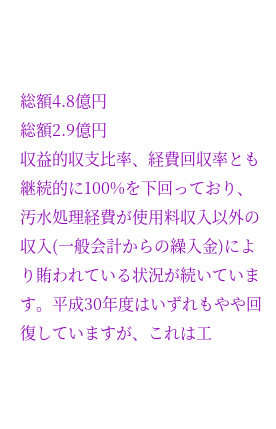総額4.8億円
総額2.9億円
収益的収支比率、経費回収率とも継続的に100%を下回っており、汚水処理経費が使用料収入以外の収入(一般会計からの繰入金)により賄われている状況が続いています。平成30年度はいずれもやや回復していますが、これは工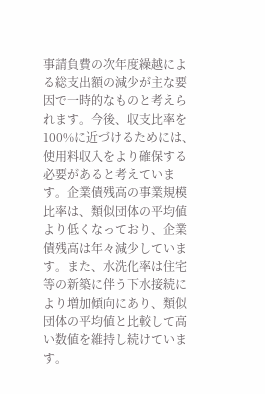事請負費の次年度繰越による総支出額の減少が主な要因で一時的なものと考えられます。今後、収支比率を100%に近づけるためには、使用料収入をより確保する必要があると考えています。企業債残高の事業規模比率は、類似団体の平均値より低くなっており、企業債残高は年々減少しています。また、水洗化率は住宅等の新築に伴う下水接続により増加傾向にあり、類似団体の平均値と比較して高い数値を維持し続けています。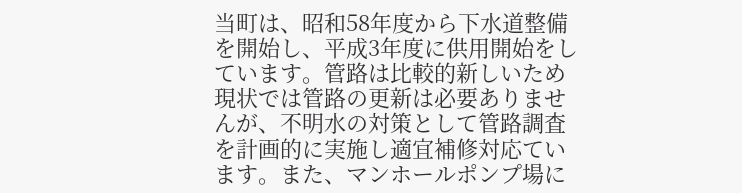当町は、昭和58年度から下水道整備を開始し、平成3年度に供用開始をしています。管路は比較的新しいため現状では管路の更新は必要ありませんが、不明水の対策として管路調査を計画的に実施し適宜補修対応ています。また、マンホールポンプ場に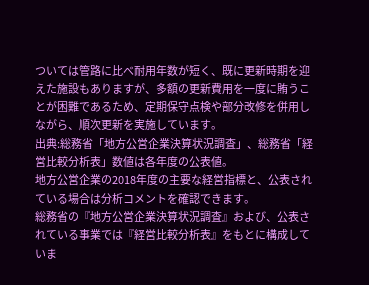ついては管路に比べ耐用年数が短く、既に更新時期を迎えた施設もありますが、多額の更新費用を一度に賄うことが困難であるため、定期保守点検や部分改修を併用しながら、順次更新を実施しています。
出典:総務省「地方公営企業決算状況調査」、総務省「経営比較分析表」数値は各年度の公表値。
地方公営企業の2018年度の主要な経営指標と、公表されている場合は分析コメントを確認できます。
総務省の『地方公営企業決算状況調査』および、公表されている事業では『経営比較分析表』をもとに構成していま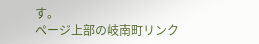す。
ページ上部の岐南町リンク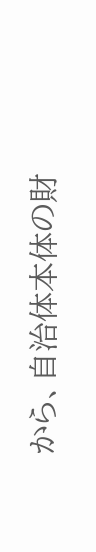から、自治体本体の財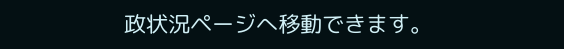政状況ページへ移動できます。